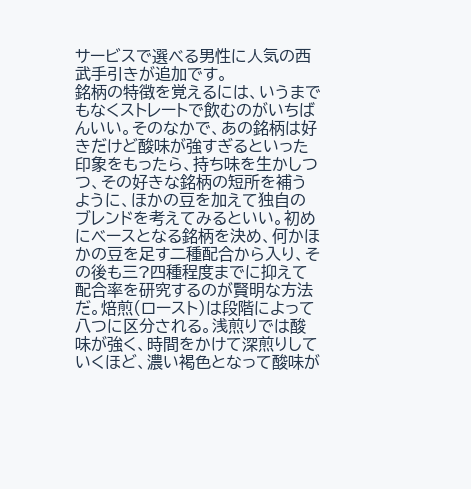サービスで選べる男性に人気の西武手引きが追加です。
銘柄の特徴を覚えるには、いうまでもなくストレートで飲むのがいちばんいい。そのなかで、あの銘柄は好きだけど酸味が強すぎるといった印象をもったら、持ち味を生かしつつ、その好きな銘柄の短所を補うように、ほかの豆を加えて独自のブレンドを考えてみるといい。初めにベースとなる銘柄を決め、何かほかの豆を足す二種配合から入り、その後も三?四種程度までに抑えて配合率を研究するのが賢明な方法だ。焙煎(ロースト)は段階によって八つに区分される。浅煎りでは酸味が強く、時間をかけて深煎りしていくほど、濃い褐色となって酸味が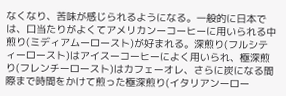なくなり、苦味が感じられるようになる。一般的に日本では、口当たりがよくてアメリカンーコーヒーに用いられる中煎り(ミディアムーロースト)が好まれる。深煎り(フルシティーロースト)はアイスーコーヒーによく用いられ、極深煎り(フレンチーロースト)はカフェーオレ、さらに炭になる間際まで時間をかけて煎った極深煎り(イタリアンーロー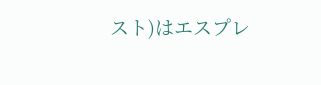スト)はエスプレ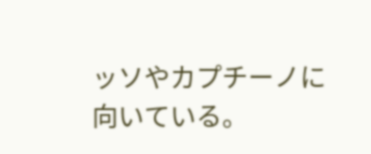ッソやカプチーノに向いている。